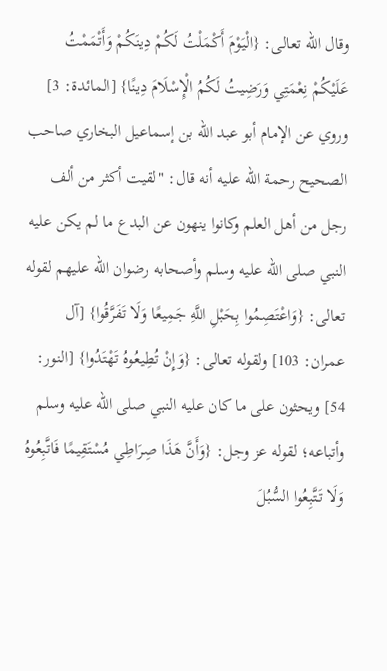وقال الله تعالى: {الْيَوْمَ أَكْمَلْتُ لَكُمْ دِينَكُمْ وَأَتْمَمْتُ عَلَيْكُمْ نِعْمَتِي وَرَضِيتُ لَكُمُ الْإِسْلَامَ دِينًا} [المائدة: 3] وروي عن الإمام أبو عبد الله بن إسماعيل البخاري صاحب الصحيح رحمة الله عليه أنه قال: "لقيت أكثر من ألف رجل من أهل العلم وكانوا ينهون عن البدع ما لم يكن عليه النبي صلى الله عليه وسلم وأصحابه رضوان الله عليهم لقوله تعالى: {وَاعْتَصِمُوا بِحَبْلِ اللَّهِ جَمِيعًا وَلَا تَفَرَّقُوا} [آل عمران: 103] ولقوله تعالى: {وَإِنْ تُطِيعُوهُ تَهْتَدُوا} [النور: 54] ويحثون على ما كان عليه النبي صلى الله عليه وسلم وأتباعه؛ لقوله عز وجل: {وَأَنَّ هَذَا صِرَاطِي مُسْتَقِيمًا فَاتَّبِعُوهُ وَلَا تَتَّبِعُوا السُّبُلَ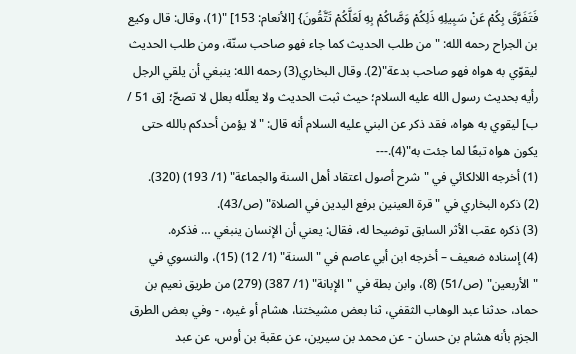فَتَفَرَّقَ بِكُمْ عَنْ سَبِيلِهِ ذَلِكُمْ وَصَّاكُمْ بِهِ لَعَلَّكُمْ تَتَّقُونَ} [الأنعام: 153] "(1)، وقال: قال وكيع بن الجراح رحمه الله: "من طلب الحديث كما جاء فهو صاحب سنّة، ومن طلب الحديث ليقوّي به هواه فهو صاحب بدعة"(2). وقال البخاري(3) رحمه الله: ينبغي أن يلقي الرجل رأيه بحديث رسول الله عليه السلام؛ حيث ثبت الحديث ولا يعلّله بعلل لا تصحّ؛ [ق 51 / ب] ليقوي به هواه، فقد ذكر عن البني عليه السلام أنه قال: "لا يؤمن أحدكم بالله حتى يكون هواه تبعًا لما جئت به"(4).---
(1) أخرجه اللالكائي في "شرح أصول اعتقاد أهل السنة والجماعة" (1/ 193) (320).
(2) ذكره البخاري في " قرة العينين برفع اليدين في الصلاة" (ص/43).
(3) ذكره عقب الأثر السابق توضيحا له، فقال: يعني أن الإنسان ينبغي … فذكره.
(4) إسناده ضعيف – أخرجه ابن أبي عاصم في "السنة" (1/ 12) (15)، والنسوي في "الأربعين" (ص/51) (8)، وابن بطة في "الإبانة" (1/ 387) (279) من طريق نعيم بن حماد، حدثنا عبد الوهاب الثقفي، ثنا بعض مشيختنا، هشام أو غيره، - وفي بعض الطرق الجزم بأنه هشام بن حسان - عن محمد بن سيرين، عن عقبة بن أوس، عن عبد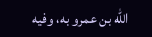الله بن عمرو به، وفيه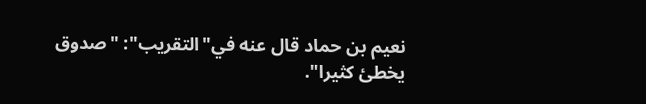نعيم بن حماد قال عنه في"التقريب": "صدوق يخطئ كثيرا".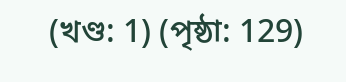(খণ্ড: 1) (পৃষ্ঠা: 129)